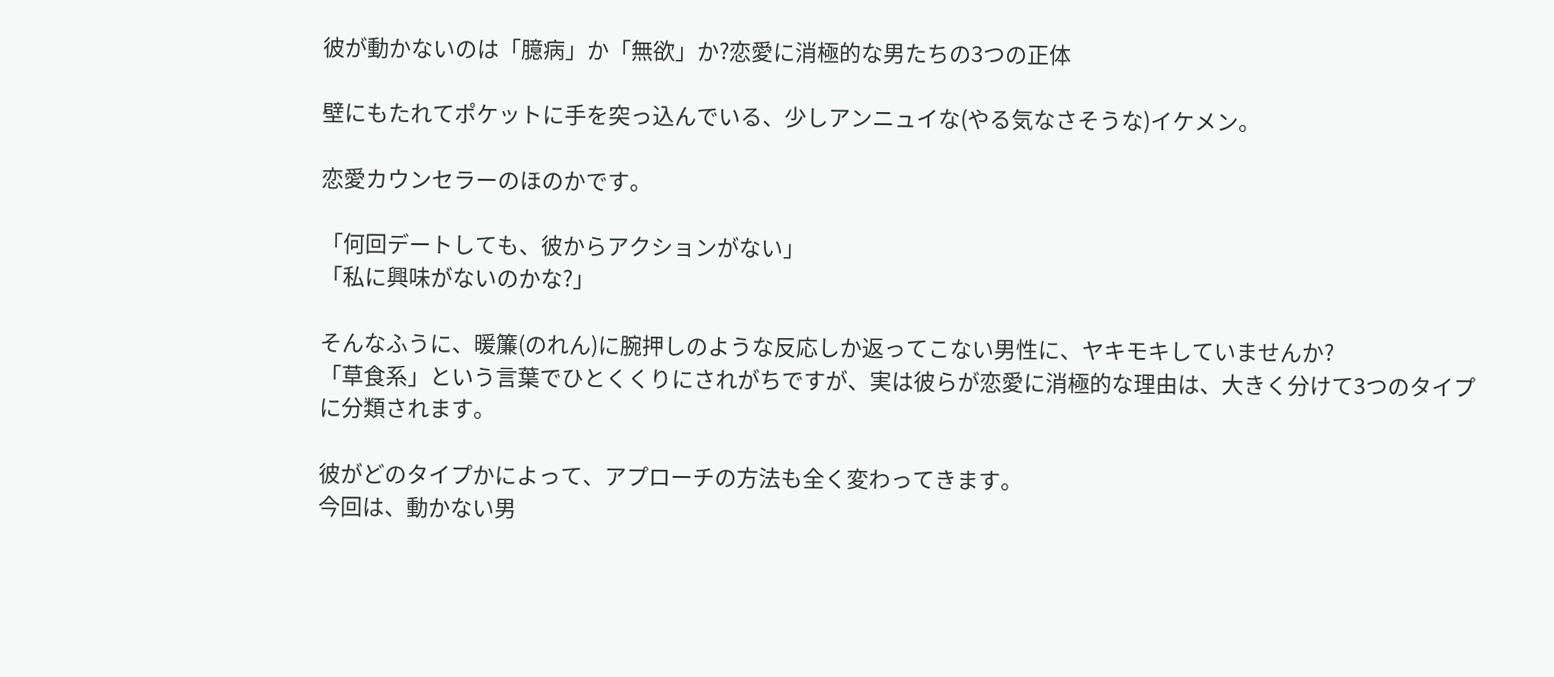彼が動かないのは「臆病」か「無欲」か?恋愛に消極的な男たちの3つの正体

壁にもたれてポケットに手を突っ込んでいる、少しアンニュイな(やる気なさそうな)イケメン。

恋愛カウンセラーのほのかです。

「何回デートしても、彼からアクションがない」
「私に興味がないのかな?」

そんなふうに、暖簾(のれん)に腕押しのような反応しか返ってこない男性に、ヤキモキしていませんか?
「草食系」という言葉でひとくくりにされがちですが、実は彼らが恋愛に消極的な理由は、大きく分けて3つのタイプに分類されます。

彼がどのタイプかによって、アプローチの方法も全く変わってきます。
今回は、動かない男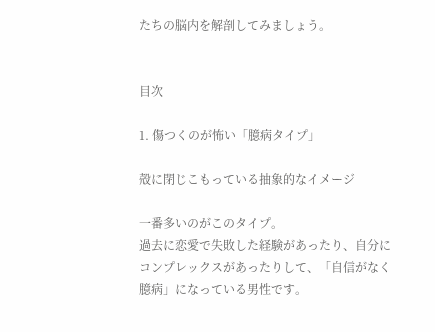たちの脳内を解剖してみましょう。


目次

1. 傷つくのが怖い「臆病タイプ」

殻に閉じこもっている抽象的なイメージ

一番多いのがこのタイプ。
過去に恋愛で失敗した経験があったり、自分にコンプレックスがあったりして、「自信がなく臆病」になっている男性です。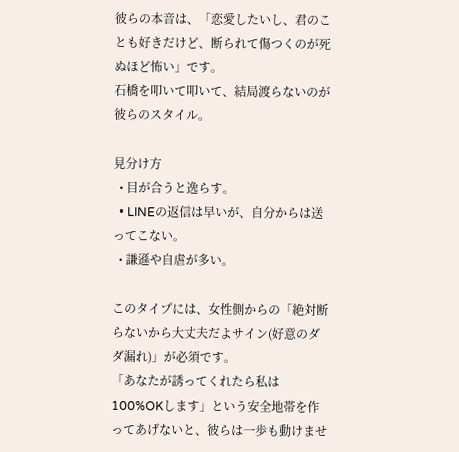彼らの本音は、「恋愛したいし、君のことも好きだけど、断られて傷つくのが死ぬほど怖い」です。
石橋を叩いて叩いて、結局渡らないのが彼らのスタイル。

見分け方
  • 目が合うと逸らす。
  • LINEの返信は早いが、自分からは送ってこない。
  • 謙遜や自虐が多い。

このタイプには、女性側からの「絶対断らないから大丈夫だよサイン(好意のダダ漏れ)」が必須です。
「あなたが誘ってくれたら私は100%OKします」という安全地帯を作ってあげないと、彼らは一歩も動けませ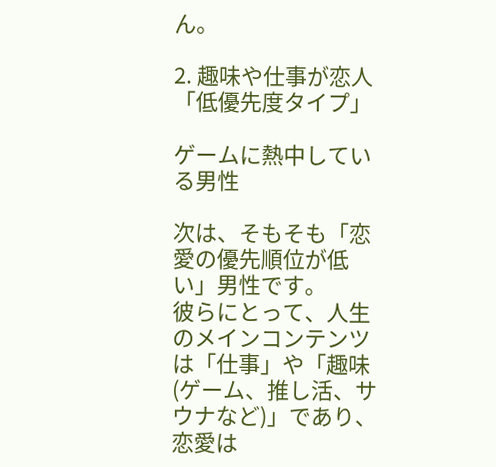ん。

2. 趣味や仕事が恋人「低優先度タイプ」

ゲームに熱中している男性

次は、そもそも「恋愛の優先順位が低い」男性です。
彼らにとって、人生のメインコンテンツは「仕事」や「趣味(ゲーム、推し活、サウナなど)」であり、恋愛は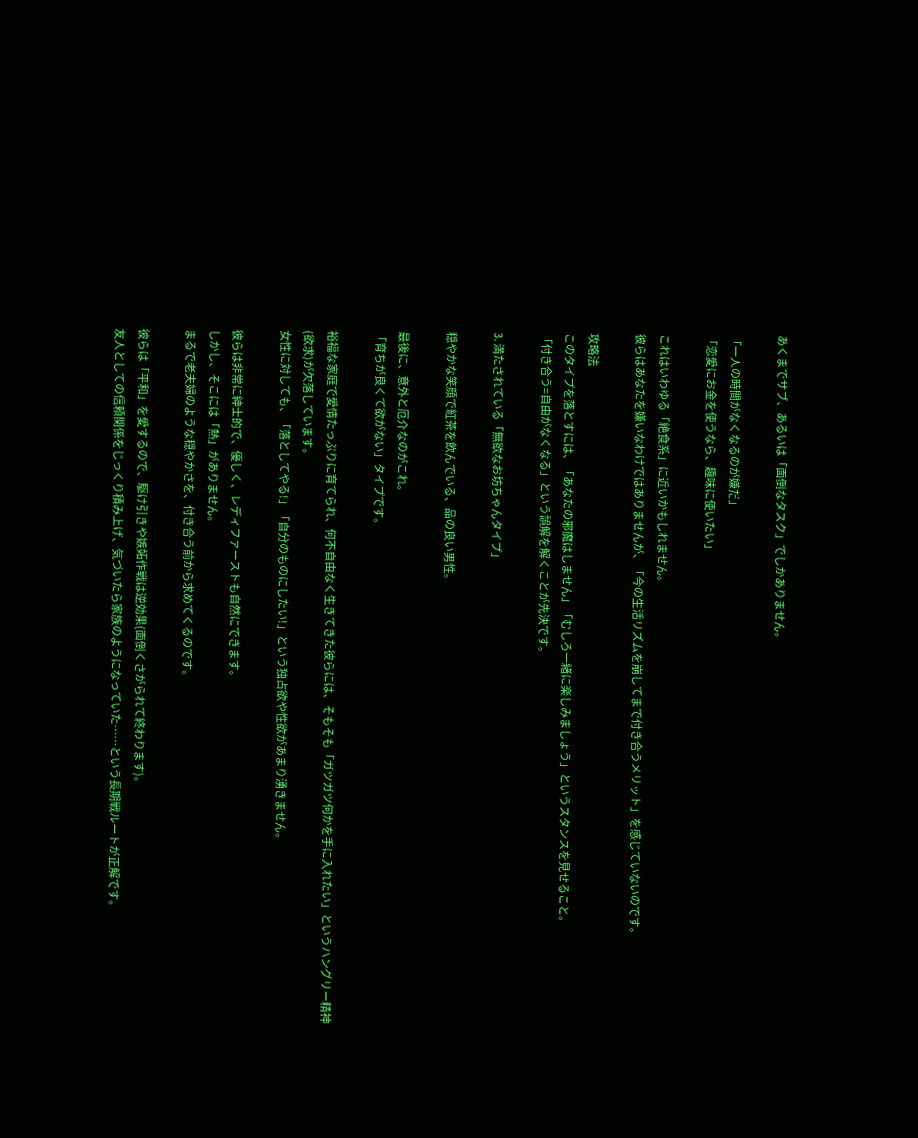あくまでサブ、あるいは「面倒なタスク」でしかありません。

「一人の時間がなくなるのが嫌だ」
「恋愛にお金を使うなら、趣味に使いたい」

これはいわゆる「絶食系」に近いかもしれません。
彼らはあなたを嫌いなわけではありませんが、「今の生活リズムを崩してまで付き合うメリット」を感じていないのです。

攻略法
このタイプを落とすには、「あなたの邪魔はしません」「むしろ一緒に楽しみましょう」というスタンスを見せること。
「付き合う=自由がなくなる」という誤解を解くことが先決です。

3. 満たされている「無欲なお坊ちゃんタイプ」

穏やかな笑顔で紅茶を飲んでいる、品の良い男性。

最後に、意外と厄介なのがこれ。
「育ちが良くて欲がない」タイプです。

裕福な家庭で愛情たっぷりに育てられ、何不自由なく生きてきた彼らには、そもそも「ガツガツ何かを手に入れたい」というハングリー精神(欲求)が欠落しています。
女性に対しても、「落としてやる!」「自分のものにしたい!」という独占欲や性欲があまり湧きません。

彼らは非常に紳士的で、優しく、レディファーストも自然にできます。
しかし、そこには「熱」がありません。
まるで老夫婦のような穏やかさを、付き合う前から求めてくるのです。

彼らは「平和」を愛するので、駆け引きや嫉妬作戦は逆効果(面倒くさがられて終わります)。
友人としての信頼関係をじっくり積み上げ、気づいたら家族のようになっていた……という長期戦ルートが正解です。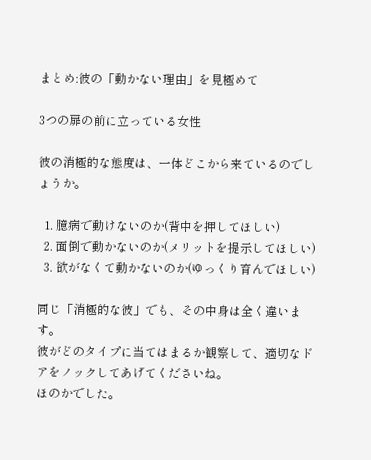まとめ:彼の「動かない理由」を見極めて

3つの扉の前に立っている女性

彼の消極的な態度は、一体どこから来ているのでしょうか。

  1. 臆病で動けないのか(背中を押してほしい)
  2. 面倒で動かないのか(メリットを提示してほしい)
  3. 欲がなくて動かないのか(ゆっくり育んでほしい)

同じ「消極的な彼」でも、その中身は全く違います。
彼がどのタイプに当てはまるか観察して、適切なドアをノックしてあげてくださいね。
ほのかでした。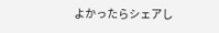よかったらシェアし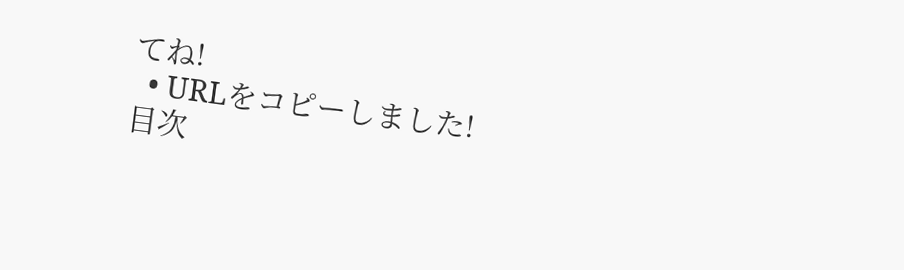てね!
  • URLをコピーしました!
目次